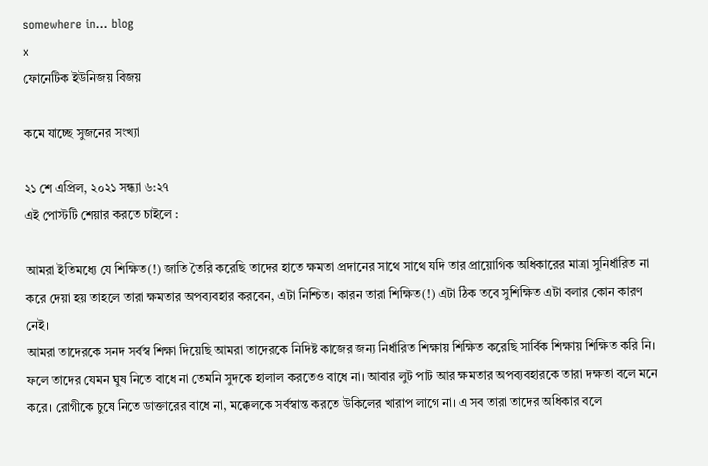somewhere in... blog
x
ফোনেটিক ইউনিজয় বিজয়

কমে যাচ্ছে সুজনের সংখ্যা

২১ শে এপ্রিল, ২০২১ সন্ধ্যা ৬:২৭
এই পোস্টটি শেয়ার করতে চাইলে :

আমরা ইতিমধ্যে যে শিক্ষিত(!) জাতি তৈরি করেছি তাদের হাতে ক্ষমতা প্রদানের সাথে সাথে যদি তার প্রায়োগিক অধিকারের মাত্রা সুনির্ধারিত না করে দেয়া হয় তাহলে তারা ক্ষমতার অপব্যবহার করবেন, এটা নিশ্চিত। কারন তারা শিক্ষিত(!) এটা ঠিক তবে সুশিক্ষিত এটা বলার কোন কারণ নেই।
আমরা তাদেরকে সনদ সর্বস্ব শিক্ষা দিয়েছি আমরা তাদেরকে নিদিষ্ট কাজের জন্য নির্ধারিত শিক্ষায় শিক্ষিত করেছি সার্বিক শিক্ষায় শিক্ষিত করি নি। ফলে তাদের যেমন ঘুষ নিতে বাধে না তেমনি সুদকে হালাল করতেও বাধে না। আবার লুট পাট আর ক্ষমতার অপব্যবহারকে তারা দক্ষতা বলে মনে করে। রোগীকে চুষে নিতে ডাক্তারের বাধে না, মক্কেলকে সর্বস্বান্ত করতে উকিলের খারাপ লাগে না। এ সব তারা তাদের অধিকার বলে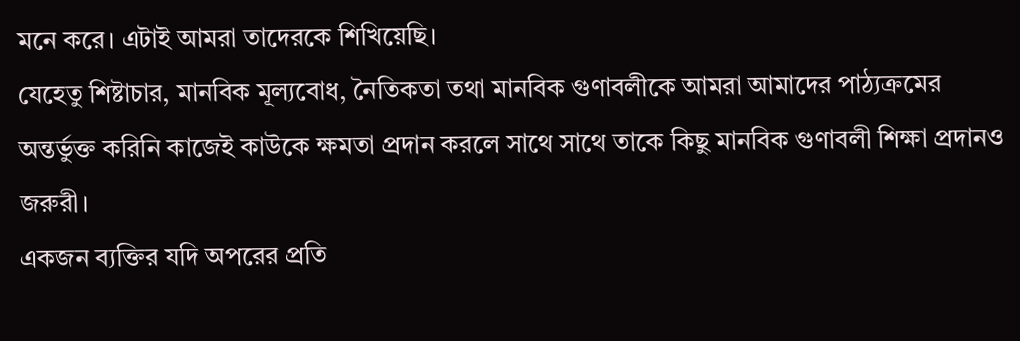মনে করে। এটাই আমরা তাদেরকে শিখিয়েছি।
যেহেতু শিষ্টাচার, মানবিক মূল্যবোধ, নৈতিকতা তথা মানবিক গুণাবলীকে আমরা আমাদের পাঠ্যক্রমের অন্তর্ভুক্ত করিনি কাজেই কাউকে ক্ষমতা প্রদান করলে সাথে সাথে তাকে কিছু মানবিক গুণাবলী শিক্ষা প্রদানও জরুরী।
একজন ব্যক্তির যদি অপরের প্রতি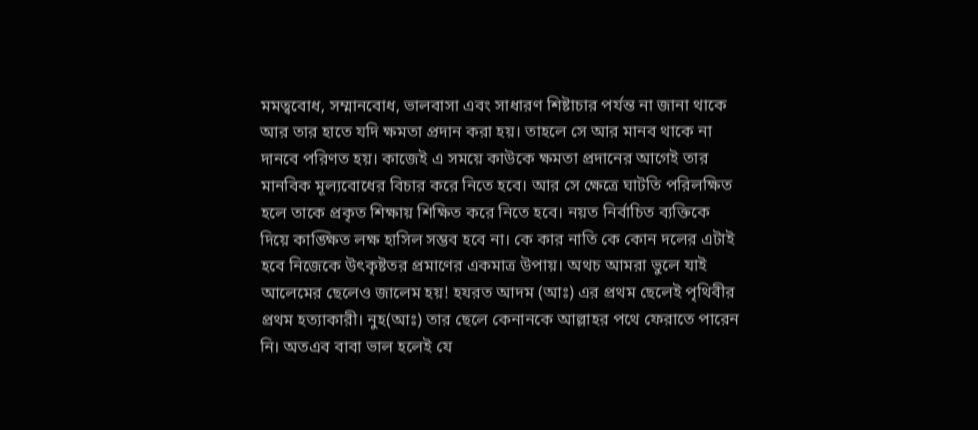মমত্ববোধ, সম্মানবোধ, ভালবাসা এবং সাধারণ শিষ্টাচার পর্যন্ত না জানা থাকে আর তার হাতে যদি ক্ষমতা প্রদান করা হয়। তাহলে সে আর মানব থাকে না দানবে পরিণত হয়। কাজেই এ সময়ে কাউকে ক্ষমতা প্রদানের আগেই তার মানবিক মূল্যবোধের বিচার করে নিতে হবে। আর সে ক্ষেত্রে ঘাটতি পরিলক্ষিত হলে তাকে প্রকৃত শিক্ষায় শিক্ষিত করে নিতে হবে। নয়ত নির্বাচিত ব্যক্তিকে দিয়ে কাঙ্ক্ষিত লক্ষ হাসিল সম্ভব হবে না। কে কার নাতি কে কোন দলের এটাই হবে নিজেকে উৎকৃষ্টতর প্রমাণের একমাত্র উপায়। অথচ আমরা ভুলে যাই আলেমের ছেলেও জালেম হয়! হযরত আদম (আঃ) এর প্রথম ছেলেই পৃথিবীর প্রথম হত্যাকারী। নুহ(আঃ) তার ছেলে কেনানকে আল্লাহর পথে ফেরাতে পারেন নি। অতএব বাবা ভাল হলেই যে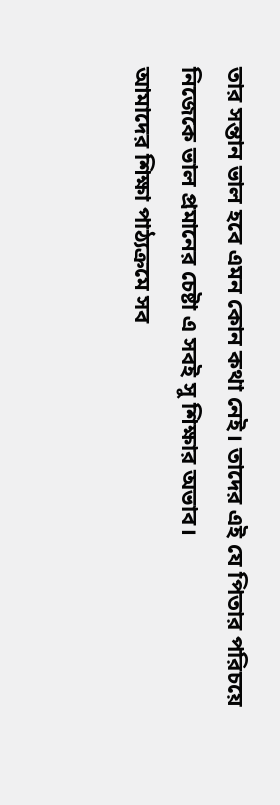তার সন্তান ভাল হবে এমন কোন কথা নেই। তাদের এই যে পিতার পরিচয়ে নিজেকে ভাল প্রমানের চেষ্টা এ সবই সু শিক্ষার অভাব।
আমাদের শিক্ষা পাঠ্যক্রমে সব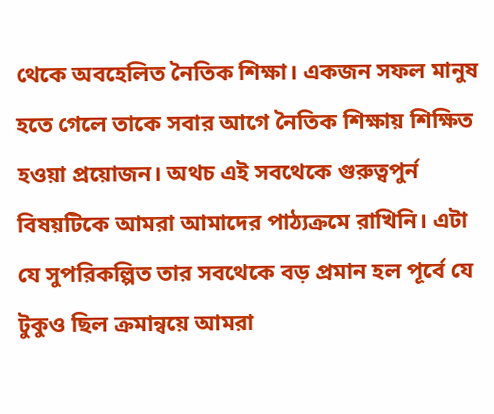থেকে অবহেলিত নৈতিক শিক্ষা। একজন সফল মানুষ হতে গেলে তাকে সবার আগে নৈতিক শিক্ষায় শিক্ষিত হওয়া প্রয়োজন। অথচ এই সবথেকে গুরুত্বপুর্ন বিষয়টিকে আমরা আমাদের পাঠ্যক্রমে রাখিনি। এটা যে সুপরিকল্পিত তার সবথেকে বড় প্রমান হল পূর্বে যে টুকুও ছিল ক্রমান্বয়ে আমরা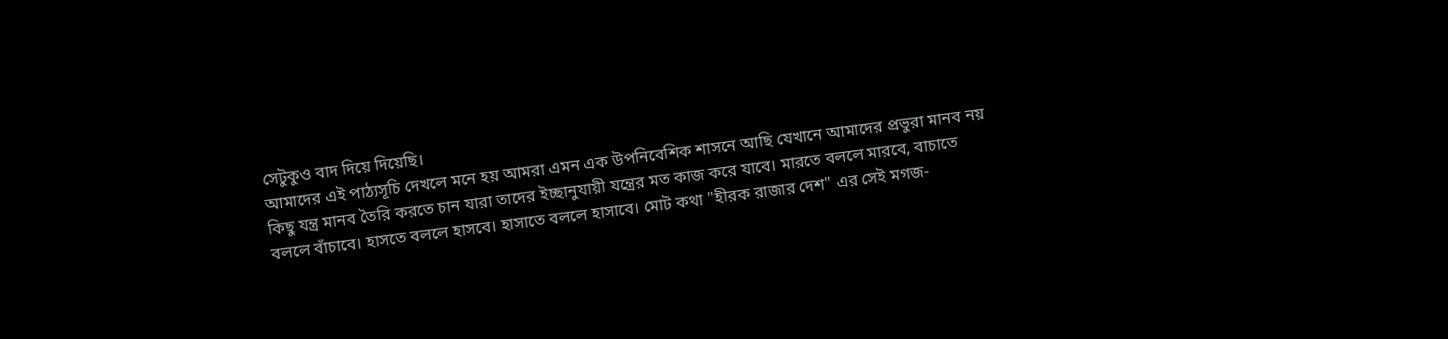সেটুকুও বাদ দিয়ে দিয়েছি।
আমাদের এই পাঠ্যসূচি দেখলে মনে হয় আমরা এমন এক উপনিবেশিক শাসনে আছি যেখানে আমাদের প্রভুরা মানব নয় কিছু যন্ত্র মানব তৈরি করতে চান যারা তাদের ইচ্ছানুযায়ী যন্ত্রের মত কাজ করে যাবে। মারতে বললে মারবে, বাচাতে বললে বাঁচাবে। হাসতে বললে হাসবে। হাসাতে বললে হাসাবে। মোট কথা "হীরক রাজার দেশ" এর সেই মগজ-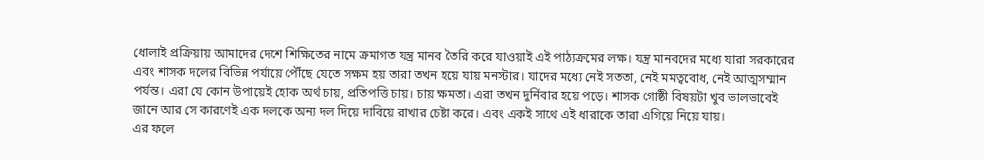ধোলাই প্রক্রিয়ায় আমাদের দেশে শিক্ষিতের নামে ক্রমাগত যন্ত্র মানব তৈরি করে যাওয়াই এই পাঠ্যক্রমের লক্ষ। যন্ত্র মানবদের মধ্যে যারা সরকারের এবং শাসক দলের বিভিন্ন পর্যায়ে পৌঁছে যেতে সক্ষম হয় তারা তখন হয়ে যায় মনস্টার। যাদের মধ্যে নেই সততা, নেই মমত্ববোধ, নেই আত্মসম্মান পর্যন্ত। এরা যে কোন উপায়েই হোক অর্থ চায়, প্রতিপত্তি চায়। চায় ক্ষমতা। এরা তখন দুর্নিবার হয়ে পড়ে। শাসক গোষ্ঠী বিষয়টা খুব ভালভাবেই জানে আর সে কারণেই এক দলকে অন্য দল দিয়ে দাবিয়ে রাখার চেষ্টা করে। এবং একই সাথে এই ধারাকে তারা এগিয়ে নিয়ে যায়।
এর ফলে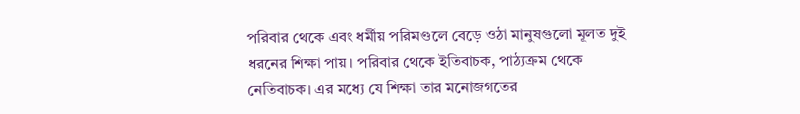পরিবার থেকে এবং ধর্মীয় পরিমণ্ডলে বেড়ে ওঠা মানুষগুলো মূলত দুই ধরনের শিক্ষা পায়। পরিবার থেকে ইতিবাচক, পাঠ্যক্রম থেকে নেতিবাচক। এর মধ্যে যে শিক্ষা তার মনোজগতের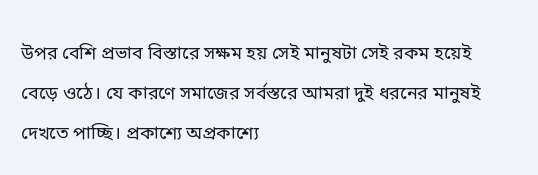উপর বেশি প্রভাব বিস্তারে সক্ষম হয় সেই মানুষটা সেই রকম হয়েই বেড়ে ওঠে। যে কারণে সমাজের সর্বস্তরে আমরা দুই ধরনের মানুষই দেখতে পাচ্ছি। প্রকাশ্যে অপ্রকাশ্যে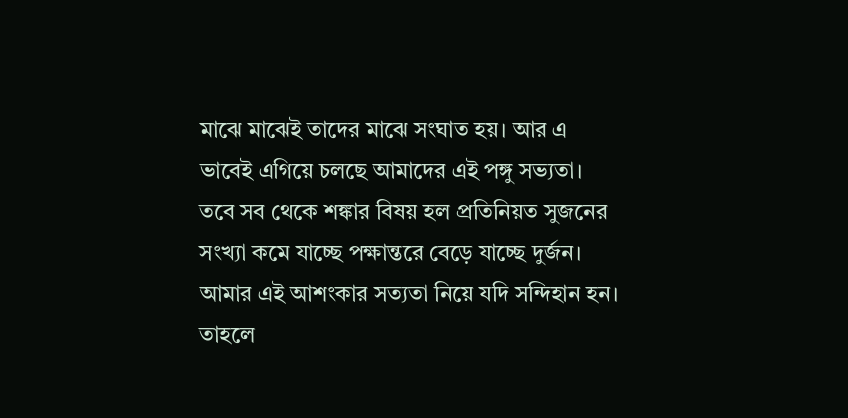মাঝে মাঝেই তাদের মাঝে সংঘাত হয়। আর এ ভাবেই এগিয়ে চলছে আমাদের এই পঙ্গু সভ্যতা। তবে সব থেকে শঙ্কার বিষয় হল প্রতিনিয়ত সুজনের সংখ্যা কমে যাচ্ছে পক্ষান্তরে বেড়ে যাচ্ছে দুর্জন।
আমার এই আশংকার সত্যতা নিয়ে যদি সন্দিহান হন। তাহলে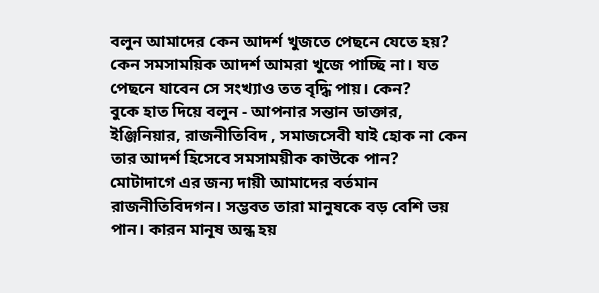বলুন আমাদের কেন আদর্শ খুজতে পেছনে যেতে হয়? কেন সমসাময়িক আদর্শ আমরা খুজে পাচ্ছি না। যত পেছনে যাবেন সে সংখ্যাও তত বৃদ্ধি পায়। কেন?
বুকে হাত দিয়ে বলুন - আপনার সন্তান ডাক্তার, ইঞ্জিনিয়ার, রাজনীতিবিদ , সমাজসেবী যাই হোক না কেন তার আদর্শ হিসেবে সমসাময়ীক কাউকে পান?
মোটাদাগে এর জন্য দায়ী আমাদের বর্তমান রাজনীতিবিদগন। সম্ভবত তারা মানুষকে বড় বেশি ভয় পান। কারন মানূষ অন্ধ হয়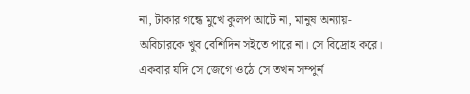না, টাকার গন্ধে মুখে কুলপ আটে না, মানুষ অন্যায়-অবিচারকে খুব বেশিদিন সইতে পারে না। সে বিদ্রোহ করে। একবার যদি সে জেগে ওঠে সে তখন সম্পুর্ন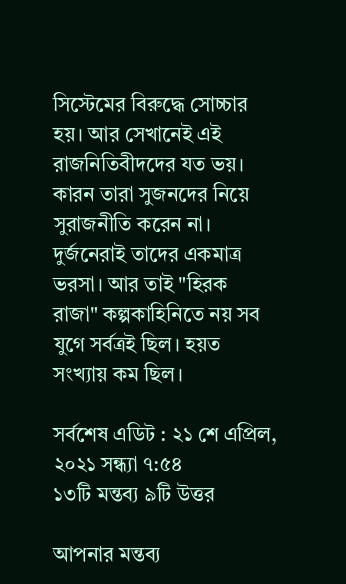সিস্টেমের বিরুদ্ধে সোচ্চার হয়। আর সেখানেই এই রাজনিতিবীদদের যত ভয়। কারন তারা সুজনদের নিয়ে সুরাজনীতি করেন না। দুর্জনেরাই তাদের একমাত্র ভরসা। আর তাই "হিরক রাজা" কল্পকাহিনিতে নয় সব যুগে সর্বত্রই ছিল। হয়ত সংখ্যায় কম ছিল।

সর্বশেষ এডিট : ২১ শে এপ্রিল, ২০২১ সন্ধ্যা ৭:৫৪
১৩টি মন্তব্য ৯টি উত্তর

আপনার মন্তব্য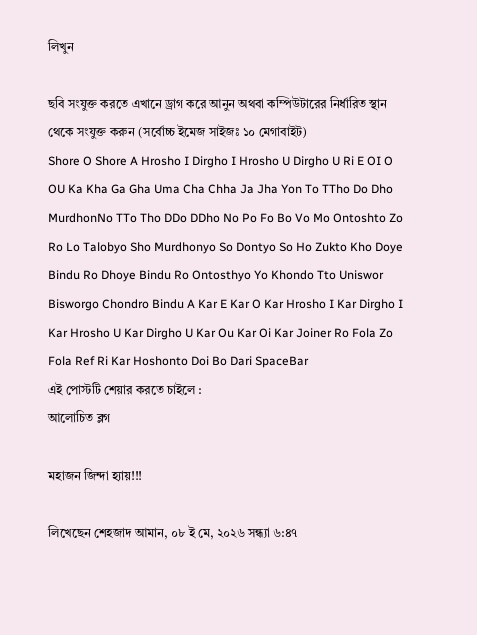লিখুন

ছবি সংযুক্ত করতে এখানে ড্রাগ করে আনুন অথবা কম্পিউটারের নির্ধারিত স্থান থেকে সংযুক্ত করুন (সর্বোচ্চ ইমেজ সাইজঃ ১০ মেগাবাইট)
Shore O Shore A Hrosho I Dirgho I Hrosho U Dirgho U Ri E OI O OU Ka Kha Ga Gha Uma Cha Chha Ja Jha Yon To TTho Do Dho MurdhonNo TTo Tho DDo DDho No Po Fo Bo Vo Mo Ontoshto Zo Ro Lo Talobyo Sho Murdhonyo So Dontyo So Ho Zukto Kho Doye Bindu Ro Dhoye Bindu Ro Ontosthyo Yo Khondo Tto Uniswor Bisworgo Chondro Bindu A Kar E Kar O Kar Hrosho I Kar Dirgho I Kar Hrosho U Kar Dirgho U Kar Ou Kar Oi Kar Joiner Ro Fola Zo Fola Ref Ri Kar Hoshonto Doi Bo Dari SpaceBar
এই পোস্টটি শেয়ার করতে চাইলে :
আলোচিত ব্লগ

মহাজন জিন্দা হ্যায়!!!

লিখেছেন শেহজাদ আমান, ০৮ ই মে, ২০২৬ সন্ধ্যা ৬:৪৭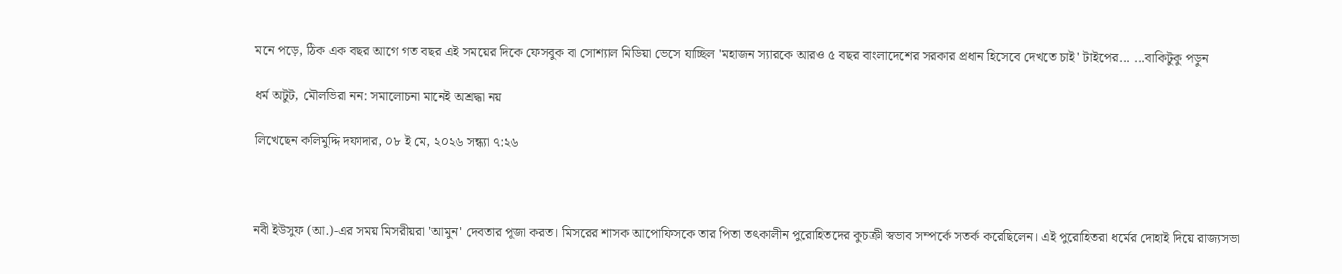মনে পড়ে, ঠিক এক বছর আগে গত বছর এই সময়ের দিকে ফেসবুক বা সোশ্যাল মিডিয়া ভেসে যাচ্ছিল 'মহাজন স্যারকে আরও ৫ বছর বাংলাদেশের সরকার প্রধান হিসেবে দেখতে চাই' টাইপের... ...বাকিটুকু পড়ুন

ধর্ম অটুট, মৌলভিরা নন: সমালোচনা মানেই অশ্রদ্ধা নয়

লিখেছেন কলিমুদ্দি দফাদার, ০৮ ই মে, ২০২৬ সন্ধ্যা ৭:২৬



নবী ইউসুফ (আ.)-এর সময় মিসরীয়রা 'আমুন' দেবতার পূজা করত। মিসরের শাসক আপোফিসকে তার পিতা তৎকালীন পুরোহিতদের কুচক্রী স্বভাব সম্পর্কে সতর্ক করেছিলেন। এই পুরোহিতরা ধর্মের দোহাই দিয়ে রাজ্যসভা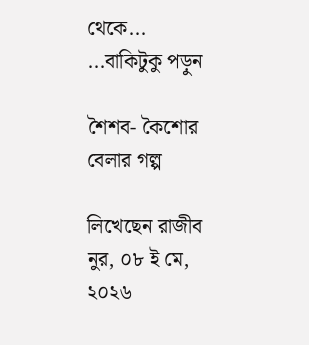থেকে... ...বাকিটুকু পড়ুন

শৈশব- কৈশোর বেলার গল্প

লিখেছেন রাজীব নুর, ০৮ ই মে, ২০২৬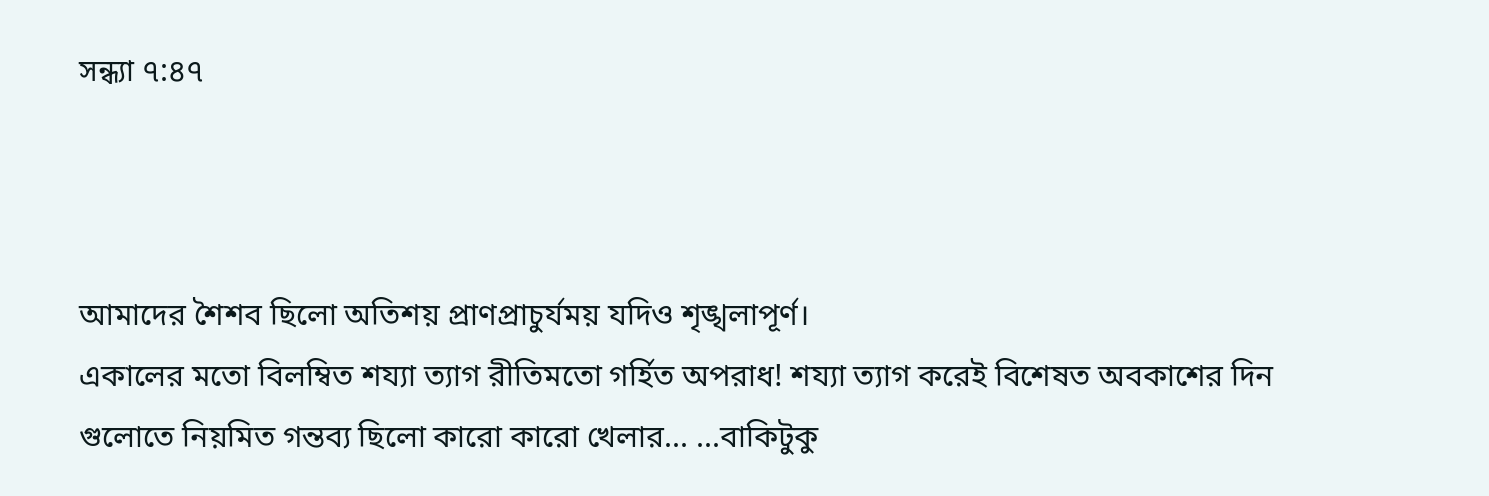সন্ধ্যা ৭:৪৭



আমাদের শৈশব ছিলো অতিশয় প্রাণপ্রাচুর্যময় যদিও শৃঙ্খলাপূর্ণ।
একালের মতো বিলম্বিত শয্যা ত্যাগ রীতিমতো গর্হিত অপরাধ! শয্যা ত্যাগ করেই বিশেষত অবকাশের দিন গুলোতে নিয়মিত গন্তব্য ছিলো কারো কারো খেলার... ...বাকিটুকু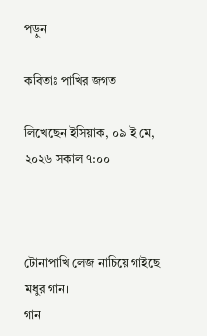পড়ুন

কবিতাঃ পাখির জগত

লিখেছেন ইসিয়াক, ০৯ ই মে, ২০২৬ সকাল ৭:০০



টোনাপাখি লেজ নাচিয়ে গাইছে মধুর গান।
গান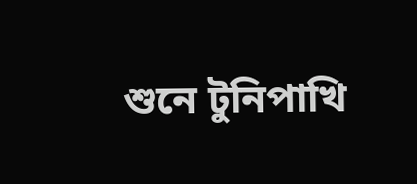শুনে টুনিপাখি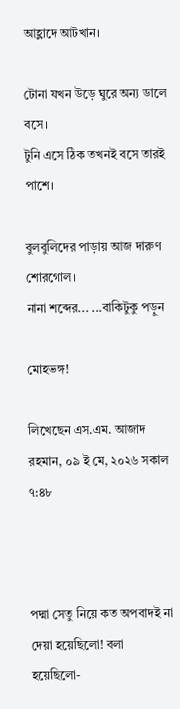আহ্লাদে আটখান।

টোনা যখন উড়ে ঘুরে অন্য ডালে বসে।
টুনি এসে ঠিক তখনই বসে তারই পাশে।

বুলবুলিদের পাড়ায় আজ দারুণ শোরগোল।
নানা শব্দের... ...বাকিটুকু পড়ুন

মোহভঙ্গ!

লিখেছেন এস.এম. আজাদ রহমান, ০৯ ই মে, ২০২৬ সকাল ৭:৪৮



পদ্মা সেতু নিয়ে কত অপবাদই না দেয়া হয়েছিলো! বলা হয়েছিলো-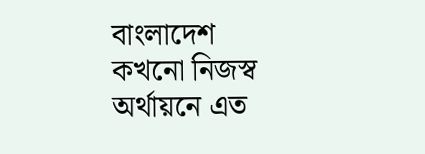বাংলাদেশ কখনো নিজস্ব অর্থায়নে এত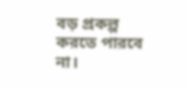বড় প্রকল্প করতে পারবে না।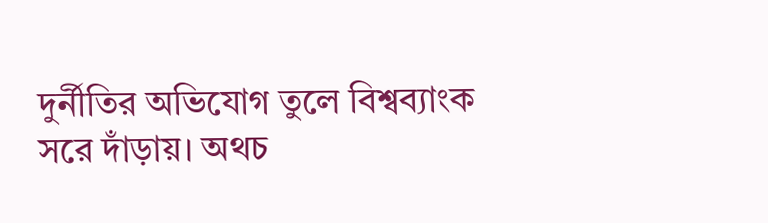দুর্নীতির অভিযোগ তুলে বিশ্বব্যাংক সরে দাঁড়ায়। অথচ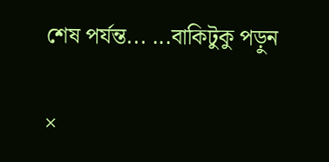শেষ পর্যন্ত... ...বাকিটুকু পড়ুন

×